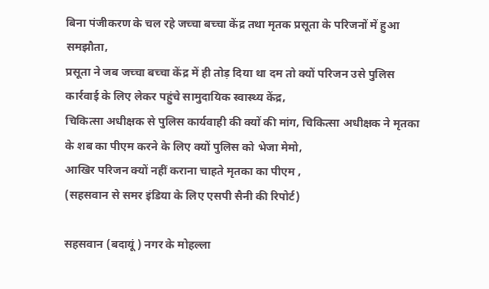बिना पंजीकरण के चल रहे जच्चा बच्चा केंद्र तथा मृतक प्रसूता के परिजनों में हुआ समझौता,
प्रसूता ने जब जच्चा बच्चा केंद्र में ही तोड़ दिया था दम तो क्यों परिजन उसे पुलिस कार्रवाई के लिए लेकर पहुंचे सामुदायिक स्वास्थ्य केंद्र,
चिकित्सा अधीक्षक से पुलिस कार्यवाही की क्यों की मांग, चिकित्सा अधीक्षक ने मृतका के शब का पीएम करने के लिए क्यों पुलिस को भेजा मेमो,
आखिर परिजन क्यों नहीं कराना चाहते मृतका का पीएम ,
(सहसवान से समर इंडिया के लिए एसपी सैनी की रिपोर्ट)

सहसवान (बदायूं) नगर के मोहल्ला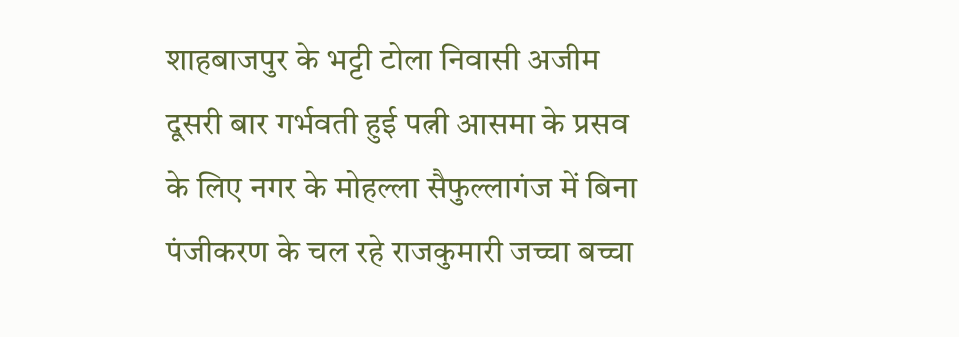शाहबाजपुर के भट्टी टोला निवासी अजीम दूसरी बार गर्भवती हुई पत्नी आसमा के प्रसव के लिए नगर के मोहल्ला सैफुल्लागंज में बिना पंजीकरण के चल रहे राजकुमारी जच्चा बच्चा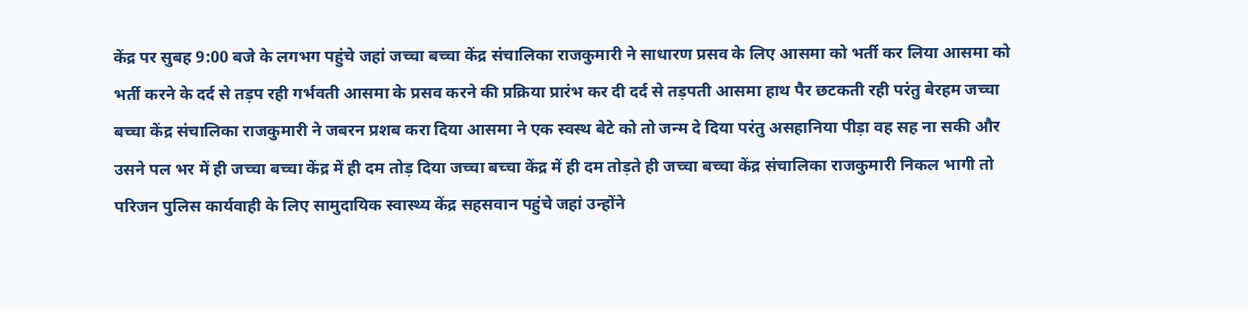केंद्र पर सुबह 9:00 बजे के लगभग पहुंचे जहां जच्चा बच्चा केंद्र संचालिका राजकुमारी ने साधारण प्रसव के लिए आसमा को भर्ती कर लिया आसमा को भर्ती करने के दर्द से तड़प रही गर्भवती आसमा के प्रसव करने की प्रक्रिया प्रारंभ कर दी दर्द से तड़पती आसमा हाथ पैर छटकती रही परंतु बेरहम जच्चा बच्चा केंद्र संचालिका राजकुमारी ने जबरन प्रशब करा दिया आसमा ने एक स्वस्थ बेटे को तो जन्म दे दिया परंतु असहानिया पीड़ा वह सह ना सकी और उसने पल भर में ही जच्चा बच्चा केंद्र में ही दम तोड़ दिया जच्चा बच्चा केंद्र में ही दम तोड़ते ही जच्चा बच्चा केंद्र संचालिका राजकुमारी निकल भागी तो परिजन पुलिस कार्यवाही के लिए सामुदायिक स्वास्थ्य केंद्र सहसवान पहुंचे जहां उन्होंने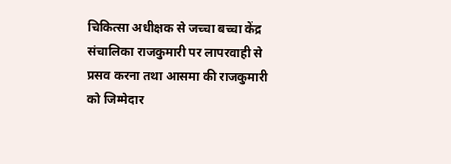चिकित्सा अधीक्षक से जच्चा बच्चा केंद्र संचालिका राजकुमारी पर लापरवाही से प्रसव करना तथा आसमा की राजकुमारी को जिम्मेदार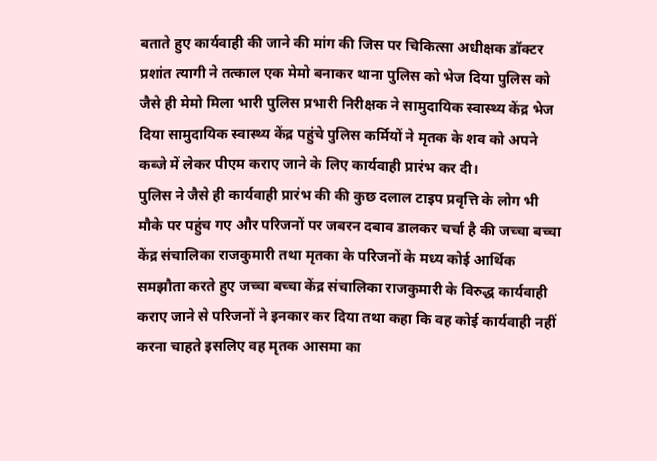बताते हुए कार्यवाही की जाने की मांग की जिस पर चिकित्सा अधीक्षक डॉक्टर प्रशांत त्यागी ने तत्काल एक मेमो बनाकर थाना पुलिस को भेज दिया पुलिस को जैसे ही मेमो मिला भारी पुलिस प्रभारी निरीक्षक ने सामुदायिक स्वास्थ्य केंद्र भेज दिया सामुदायिक स्वास्थ्य केंद्र पहुंचे पुलिस कर्मियों ने मृतक के शव को अपने कब्जे में लेकर पीएम कराए जाने के लिए कार्यवाही प्रारंभ कर दी।
पुलिस ने जैसे ही कार्यवाही प्रारंभ की की कुछ दलाल टाइप प्रवृत्ति के लोग भी मौके पर पहुंच गए और परिजनों पर जबरन दबाव डालकर चर्चा है की जच्चा बच्चा केंद्र संचालिका राजकुमारी तथा मृतका के परिजनों के मध्य कोई आर्थिक समझौता करते हुए जच्चा बच्चा केंद्र संचालिका राजकुमारी के विरुद्ध कार्यवाही कराए जाने से परिजनों ने इनकार कर दिया तथा कहा कि वह कोई कार्यवाही नहीं करना चाहते इसलिए वह मृतक आसमा का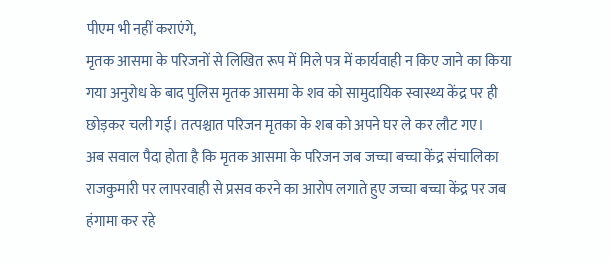पीएम भी नहीं कराएंगे,
मृतक आसमा के परिजनों से लिखित रूप में मिले पत्र में कार्यवाही न किए जाने का किया गया अनुरोध के बाद पुलिस मृतक आसमा के शव को सामुदायिक स्वास्थ्य केंद्र पर ही छोड़कर चली गई। तत्पश्चात परिजन मृतका के शब को अपने घर ले कर लौट गए।
अब सवाल पैदा होता है कि मृतक आसमा के परिजन जब जच्चा बच्चा केंद्र संचालिका राजकुमारी पर लापरवाही से प्रसव करने का आरोप लगाते हुए जच्चा बच्चा केंद्र पर जब हंगामा कर रहे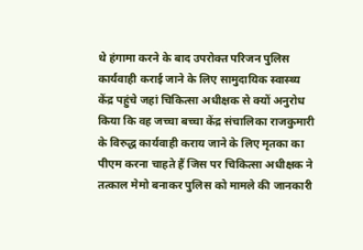थे हंगामा करने के बाद उपरोक्त परिजन पुलिस कार्यवाही कराई जाने के लिए सामुदायिक स्वास्थ्य केंद्र पहुंचे जहां चिकित्सा अधीक्षक से क्यों अनुरोध किया कि वह जच्चा बच्चा केंद्र संचालिका राजकुमारी के विरुद्ध कार्यवाही कराय जाने के लिए मृतका का पीएम करना चाहते हैं जिस पर चिकित्सा अधीक्षक ने तत्काल मेमो बनाकर पुलिस को मामले की जानकारी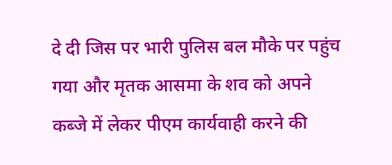दे दी जिस पर भारी पुलिस बल मौके पर पहुंच गया और मृतक आसमा के शव को अपने कब्जे में लेकर पीएम कार्यवाही करने की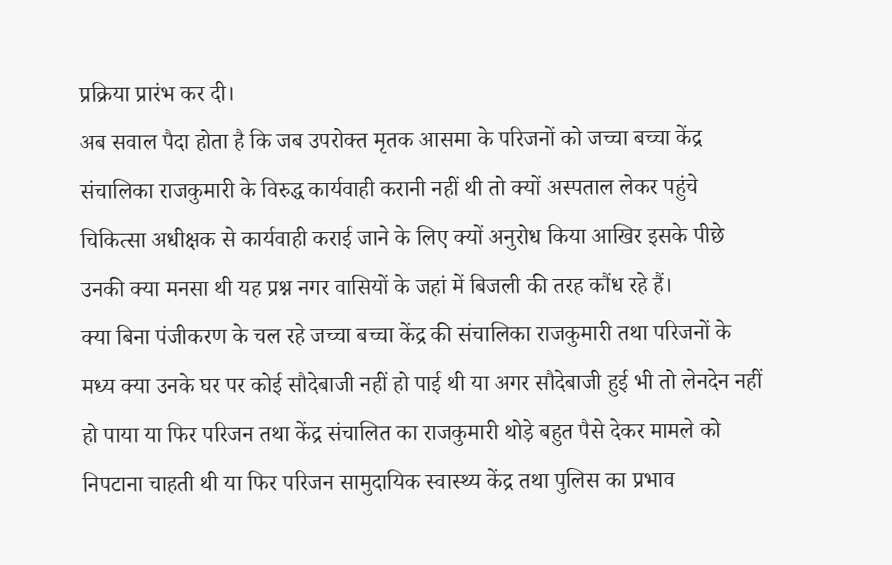प्रक्रिया प्रारंभ कर दी।
अब सवाल पैदा होता है कि जब उपरोक्त मृतक आसमा के परिजनों को जच्चा बच्चा केंद्र संचालिका राजकुमारी के विरुद्ध कार्यवाही करानी नहीं थी तो क्यों अस्पताल लेकर पहुंचे चिकित्सा अधीक्षक से कार्यवाही कराई जाने के लिए क्यों अनुरोध किया आखिर इसके पीछे उनकी क्या मनसा थी यह प्रश्न नगर वासियों के जहां में बिजली की तरह कौंध रहे हैं।
क्या बिना पंजीकरण के चल रहे जच्चा बच्चा केंद्र की संचालिका राजकुमारी तथा परिजनों के मध्य क्या उनके घर पर कोई सौदेबाजी नहीं हो पाई थी या अगर सौदेबाजी हुई भी तो लेनदेन नहीं हो पाया या फिर परिजन तथा केंद्र संचालित का राजकुमारी थोड़े बहुत पैसे देकर मामले को निपटाना चाहती थी या फिर परिजन सामुदायिक स्वास्थ्य केंद्र तथा पुलिस का प्रभाव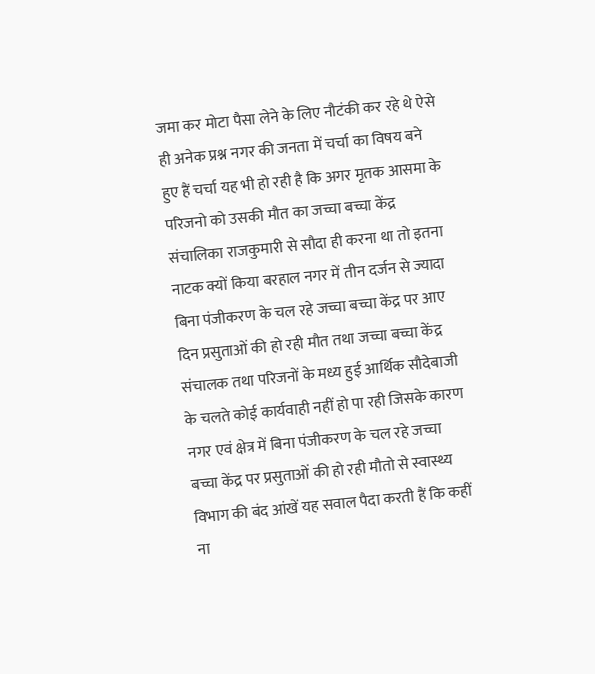जमा कर मोटा पैसा लेने के लिए नौटंकी कर रहे थे ऐसे ही अनेक प्रश्न नगर की जनता में चर्चा का विषय बने हुए हैं चर्चा यह भी हो रही है कि अगर मृतक आसमा के परिजनो को उसकी मौत का जच्चा बच्चा केंद्र संचालिका राजकुमारी से सौदा ही करना था तो इतना नाटक क्यों किया बरहाल नगर में तीन दर्जन से ज्यादा बिना पंजीकरण के चल रहे जच्चा बच्चा केंद्र पर आए दिन प्रसुताओं की हो रही मौत तथा जच्चा बच्चा केंद्र संचालक तथा परिजनों के मध्य हुई आर्थिक सौदेबाजी के चलते कोई कार्यवाही नहीं हो पा रही जिसके कारण नगर एवं क्षेत्र में बिना पंजीकरण के चल रहे जच्चा बच्चा केंद्र पर प्रसुताओं की हो रही मौतो से स्वास्थ्य विभाग की बंद आंखें यह सवाल पैदा करती हैं कि कहीं ना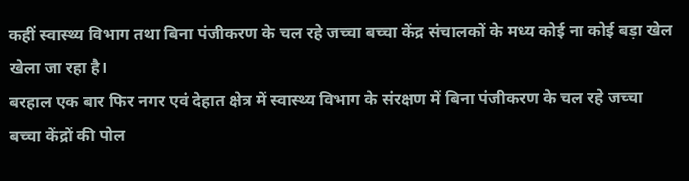कहीं स्वास्थ्य विभाग तथा बिना पंजीकरण के चल रहे जच्चा बच्चा केंद्र संचालकों के मध्य कोई ना कोई बड़ा खेल खेला जा रहा है।
बरहाल एक बार फिर नगर एवं देहात क्षेत्र में स्वास्थ्य विभाग के संरक्षण में बिना पंजीकरण के चल रहे जच्चा बच्चा केंद्रों की पोल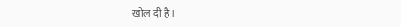खोल दी है।